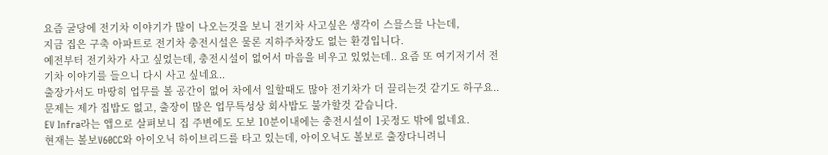요즘 굴당에 전기차 이야기가 많이 나오는것을 보니 전기차 사고싶은 생각이 스믈스믈 나는데,
지금 집은 구축 아파트로 전기차 충전시설은 물론 지하주차장도 없는 환경입니다.
예전부터 전기차가 사고 싶었는데, 충전시설이 없어서 마음을 비우고 있었는데.. 요즘 또 여기저기서 전기차 이야기를 들으니 다시 사고 싶네요..
출장가서도 마땅히 업무를 볼 공간이 없어 차에서 일할때도 많아 전기차가 더 끌리는것 같기도 하구요..
문제는 제가 집밥도 없고, 출장이 많은 업무특성상 회사밥도 불가할것 같습니다.
EV Infra라는 앱으로 살펴보니 집 주변에도 도보 10분이내에는 충전시설이 1곳정도 밖에 없네요.
현재는 볼보V60CC와 아이오닉 하이브리드를 타고 있는데, 아이오닉도 볼보로 출장다니려니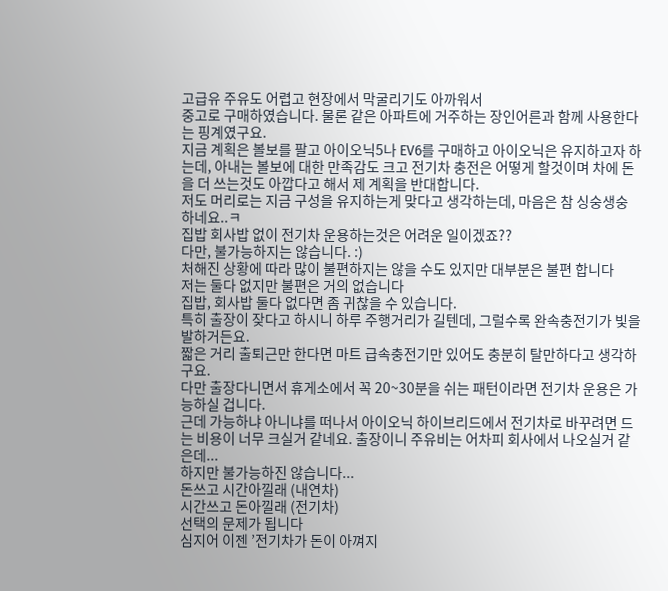고급유 주유도 어렵고 현장에서 막굴리기도 아까워서
중고로 구매하였습니다. 물론 같은 아파트에 거주하는 장인어른과 함께 사용한다는 핑계였구요.
지금 계획은 볼보를 팔고 아이오닉5나 EV6를 구매하고 아이오닉은 유지하고자 하는데, 아내는 볼보에 대한 만족감도 크고 전기차 충전은 어떻게 할것이며 차에 돈을 더 쓰는것도 아깝다고 해서 제 계획을 반대합니다.
저도 머리로는 지금 구성을 유지하는게 맞다고 생각하는데, 마음은 참 싱숭생숭 하네요..ㅋ
집밥 회사밥 없이 전기차 운용하는것은 어려운 일이겠죠??
다만, 불가능하지는 않습니다. :)
처해진 상황에 따라 많이 불편하지는 않을 수도 있지만 대부분은 불편 합니다
저는 둘다 없지만 불편은 거의 없습니다
집밥, 회사밥 둘다 없다면 좀 귀찮을 수 있습니다.
특히 출장이 잦다고 하시니 하루 주행거리가 길텐데, 그럴수록 완속충전기가 빛을 발하거든요.
짧은 거리 출퇴근만 한다면 마트 급속충전기만 있어도 충분히 탈만하다고 생각하구요.
다만 출장다니면서 휴게소에서 꼭 20~30분을 쉬는 패턴이라면 전기차 운용은 가능하실 겁니다.
근데 가능하냐 아니냐를 떠나서 아이오닉 하이브리드에서 전기차로 바꾸려면 드는 비용이 너무 크실거 같네요. 출장이니 주유비는 어차피 회사에서 나오실거 같은데...
하지만 불가능하진 않습니다...
돈쓰고 시간아낄래 (내연차)
시간쓰고 돈아낄래 (전기차)
선택의 문제가 됩니다
심지어 이젠 ’전기차가 돈이 아껴지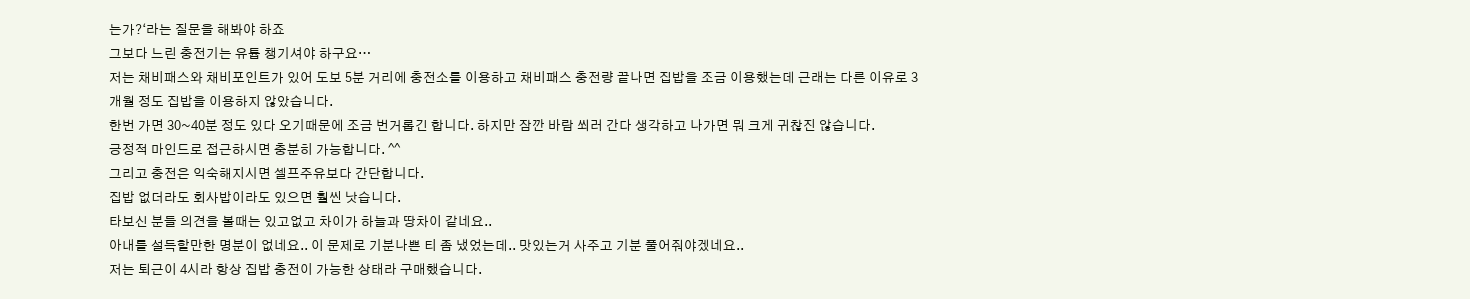는가?‘라는 질문을 해봐야 하죠
그보다 느린 충전기는 유튭 챙기셔야 하구요…
저는 채비패스와 채비포인트가 있어 도보 5분 거리에 충전소를 이용하고 채비패스 충전량 끝나면 집밥을 조금 이용했는데 근래는 다른 이유로 3개월 정도 집밥을 이용하지 않았습니다.
한번 가면 30~40분 정도 있다 오기때문에 조금 번거롭긴 합니다. 하지만 잠깐 바람 쐬러 간다 생각하고 나가면 뭐 크게 귀찮진 않습니다.
긍정적 마인드로 접근하시면 충분히 가능합니다. ^^
그리고 충전은 익숙해지시면 셀프주유보다 간단합니다.
집밥 없더라도 회사밥이라도 있으면 훨씬 낫습니다.
타보신 분들 의견을 볼때는 있고없고 차이가 하늘과 땅차이 같네요..
아내를 설득할만한 명분이 없네요.. 이 문제로 기분나쁜 티 좀 냈었는데.. 맛있는거 사주고 기분 풀어줘야겠네요..
저는 퇴근이 4시라 항상 집밥 충전이 가능한 상태라 구매했습니다.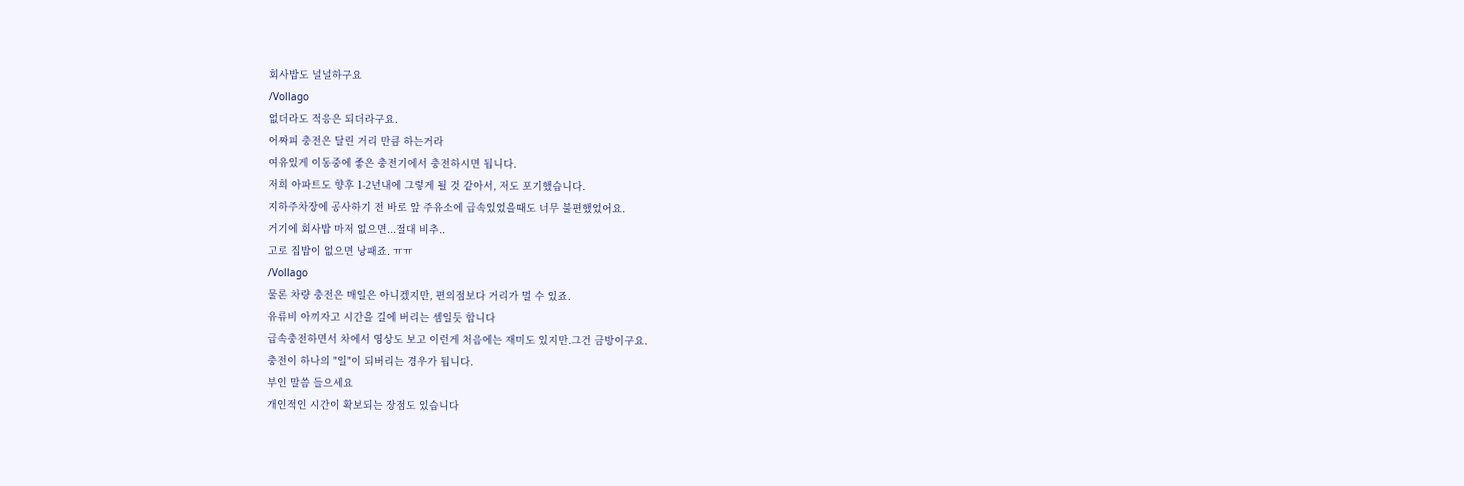회사밥도 널널하구요
/Vollago
없더라도 적응은 되더라구요.
어짜피 충전은 달린 거리 만큼 하는거라
여유있게 이동중에 좋은 충전기에서 충전하시면 됩니다.
저희 아파트도 향후 1-2년내에 그렇게 될 것 같아서, 저도 포기했습니다.
지하주차장에 공사하기 전 바로 앞 주유소에 급속있었을때도 너무 불편했었어요.
거기에 회사밥 마저 없으면...절대 비추..
고로 집밥이 없으면 낭패죠. ㅠㅠ
/Vollago
물론 차량 충전은 매일은 아니겠지만, 편의점보다 거리가 멀 수 있죠.
유류비 아끼자고 시간을 길에 버리는 셈일듯 합니다
급속충전하면서 차에서 영상도 보고 이런게 처음에는 재미도 있지만.그건 금방이구요.
충전이 하나의 "일"이 되버리는 경우가 됩니다.
부인 말씀 들으세요
개인적인 시간이 확보되는 장점도 있습니다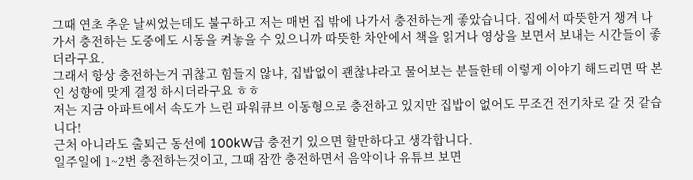그때 연초 추운 날씨었는데도 불구하고 저는 매번 집 밖에 나가서 충전하는게 좋았습니다. 집에서 따뜻한거 챙겨 나가서 충전하는 도중에도 시동을 켜놓을 수 있으니까 따뜻한 차안에서 책을 읽거나 영상을 보면서 보내는 시간들이 좋더라구요.
그래서 항상 충전하는거 귀찮고 힘들지 않냐, 집밥없이 괜찮냐라고 물어보는 분들한테 이렇게 이야기 해드리면 딱 본인 성향에 맞게 결정 하시더라구요 ㅎㅎ
저는 지금 아파트에서 속도가 느린 파워큐브 이동형으로 충전하고 있지만 집밥이 없어도 무조건 전기차로 갈 것 같습니다!
근처 아니라도 출퇴근 동선에 100kW급 충전기 있으면 할만하다고 생각합니다.
일주일에 1~2번 충전하는것이고, 그때 잠깐 충전하면서 음악이나 유튜브 보면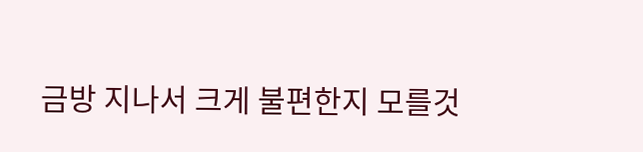금방 지나서 크게 불편한지 모를것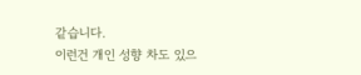같습니다.
이런건 개인 성향 차도 있으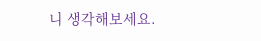니 생각해보세요.